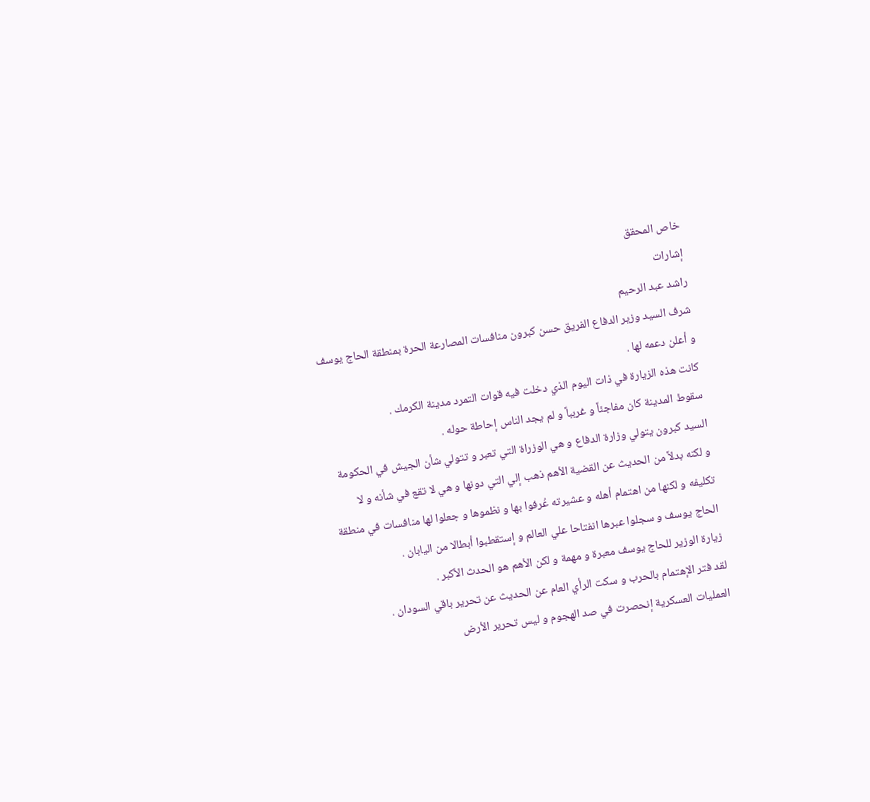خاص المحقق
إشارات
راشد عبد الرحيم
شرف السيد وزير الدفاع الفريق حسن كبرون منافسات المصارعة الحرة بمنطقة الحاج يوسف و أعلن دعمه لها .
كانت هذه الزيارة في ذات اليوم الذي دخلت فيه قوات التمرد مدينة الكرمك .
سقوط المدينة كان مفاجئاً و غربباً و لم يجد الناس إحاطة حوله .
السيد كبرون يتولي وزارة الدفاع و هي الوزراة التي تعبر و تتولي شأن الجيش في الحكومة و لكنه بدلاً من الحديث عن القضية الأهم ذهب إلي التي دونها و هي لا تقع في شأنه و لا تكليفه و لكنها من اهتمام أهله و عشيرته عُرفوا بها و نظموها و جعلوا لها منافسات في منطقة الحاج يوسف و سجلوا عبرها انفتاحا علي العالم و إستقطبوا أبطالا من اليابان .
زيارة الوزير للحاج يوسف معبرة و مهمة و لكن الأهم هو الحدث الأكبر .
لقد فتر الإهتمام بالحرب و سكت الرأي العام عن الحديث عن تحرير باقي السودان .
العمليات العسكرية إنحصرت في صد الهجوم و ليس تحرير الأرض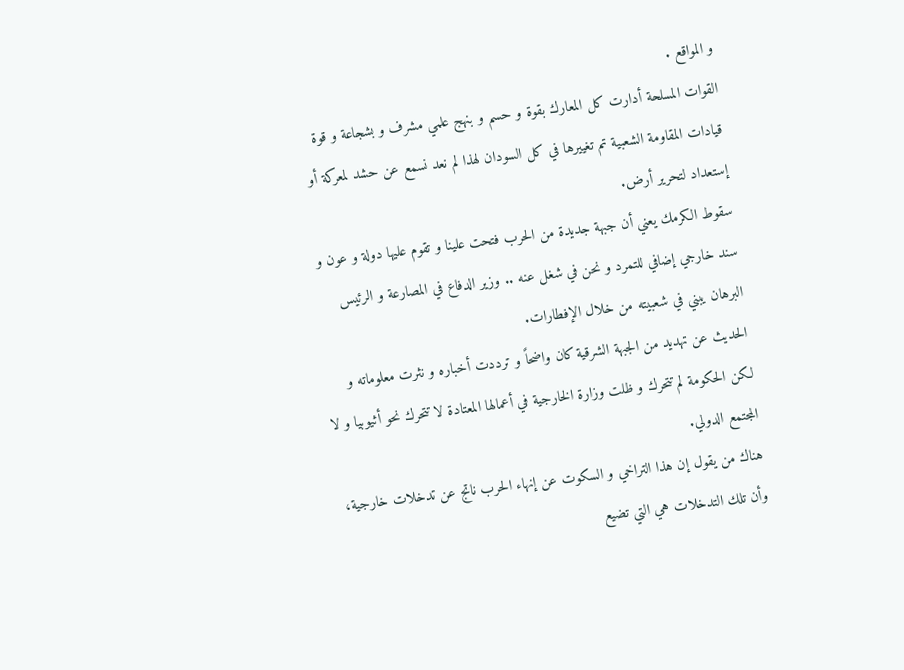و المواقع .
القوات المسلحة أدارت كل المعارك بقوة و حسم و بنهج علمي مشرف و بشجاعة و قوة
قيادات المقاومة الشعبية تم تغييرها في كل السودان لهذا لم نعد نسمع عن حشد لمعركة أو إستعداد لتحرير أرض.
سقوط الكرمك يعني أن جبهة جديدة من الحرب فتحت علينا و تقوم عليها دولة و عون و سند خارجي إضافي للتمرد و نحن في شغل عنه .. وزير الدفاع في المصارعة و الرئيس البرهان يبني في شعبيته من خلال الإفطارات.
الحديث عن تهديد من الجبهة الشرقية كان واضحاً و ترددت أخباره و نثرت معلوماته و لكن الحكومة لم تتحرك و ظلت وزارة الخارجية في أعمالها المعتادة لا تتحرك نحو أثيوبيا و لا المجتمع الدولي.
هناك من يقول إن هذا التراخي و السكوت عن إنهاء الحرب ناتج عن تدخلات خارجية، وأن تلك التدخلات هي التي تضيع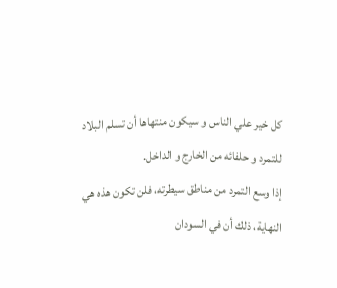كل خير علي الناس و سيكون منتهاها أن تسلم البلاد للتمرد و حلفائه من الخارج و الداخل.
إذا وسع التمرد من مناطق سيطرته، فلن تكون هذه هي النهاية، ذلك أن في السودان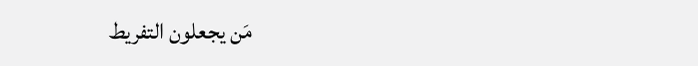مَن يجعلون التفريط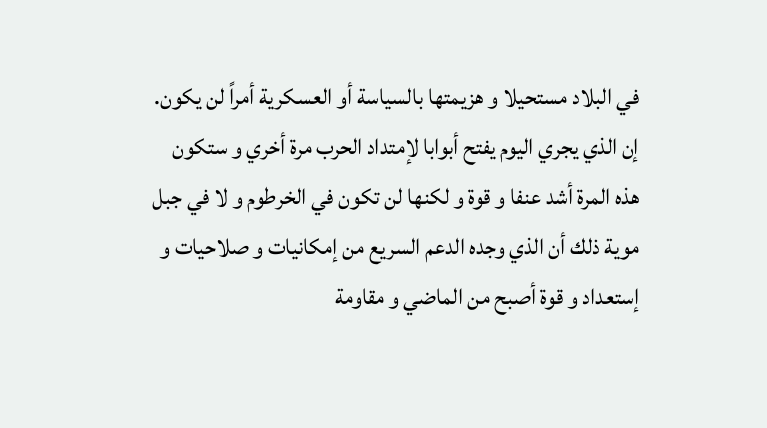في البلاد مستحيلا و هزيمتها بالسياسة أو العسكرية أمراً لن يكون.
إن الذي يجري اليوم يفتح أبوابا لإمتداد الحرب مرة أخري و ستكون هذه المرة أشد عنفا و قوة و لكنها لن تكون في الخرطوم و لا في جبل موية ذلك أن الذي وجده الدعم السريع من إمكانيات و صلاحيات و إستعداد و قوة أصبح من الماضي و مقاومة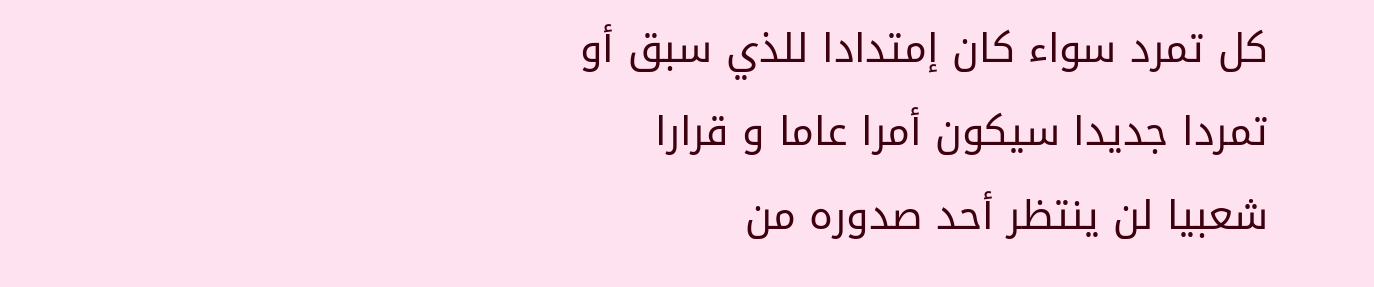كل تمرد سواء كان إمتدادا للذي سبق أو تمردا جديدا سيكون أمرا عاما و قرارا شعبيا لن ينتظر أحد صدوره من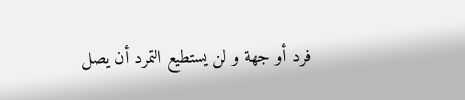فرد أو جهة و لن يستطيع التمرد أن يصل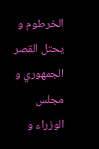الخرطوم و يحتل القصر الجمهوري و مجلس الوزراء و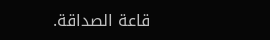قاعة الصداقة.